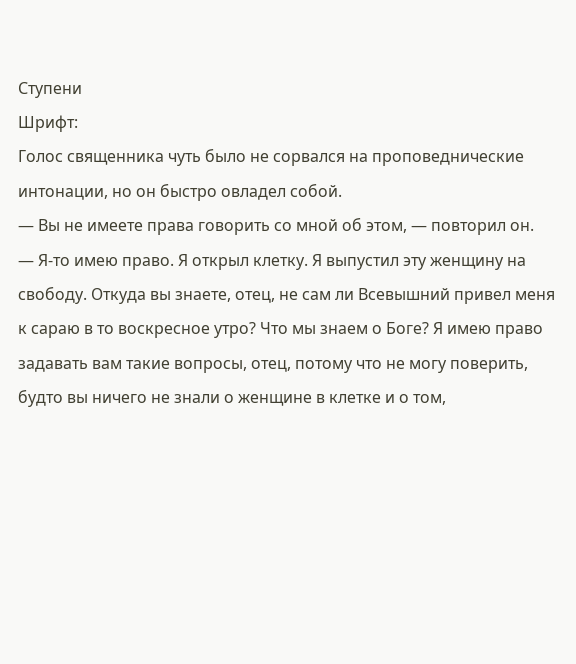Ступени
Шрифт:
Голос священника чуть было не сорвался на проповеднические интонации, но он быстро овладел собой.
— Вы не имеете права говорить со мной об этом, — повторил он.
— Я-то имею право. Я открыл клетку. Я выпустил эту женщину на свободу. Откуда вы знаете, отец, не сам ли Всевышний привел меня к сараю в то воскресное утро? Что мы знаем о Боге? Я имею право задавать вам такие вопросы, отец, потому что не могу поверить, будто вы ничего не знали о женщине в клетке и о том,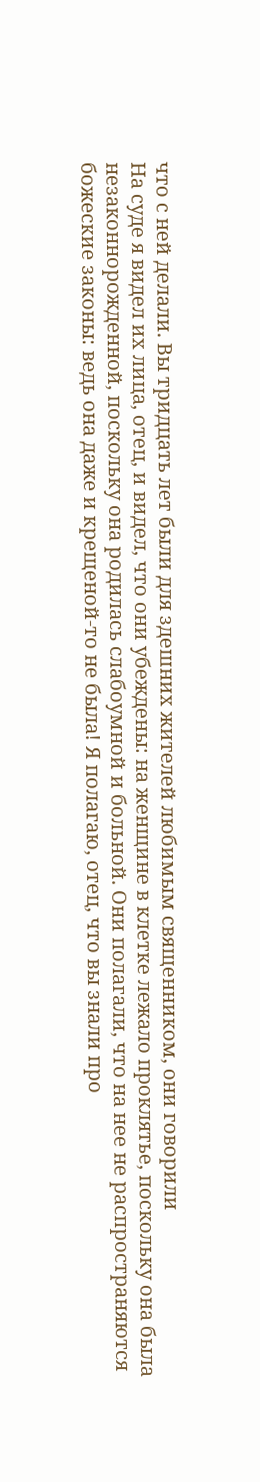что с ней делали. Вы тридцать лет были для здешних жителей любимым священником, они говорили
На суде я видел их лица, отец, и видел, что они убеждены: на женщине в клетке лежало проклятье, поскольку она была незаконнорожденной, поскольку она родилась слабоумной и больной. Они полагали, что на нее не распространяются божеские законы: ведь она даже и крещеной-то не была! Я полагаю, отец, что вы знали про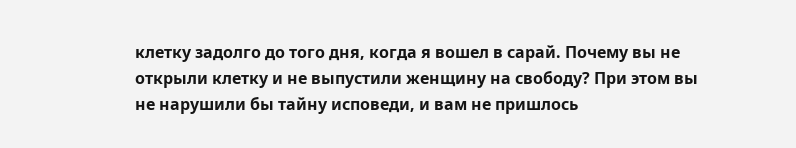клетку задолго до того дня, когда я вошел в сарай. Почему вы не открыли клетку и не выпустили женщину на свободу? При этом вы не нарушили бы тайну исповеди, и вам не пришлось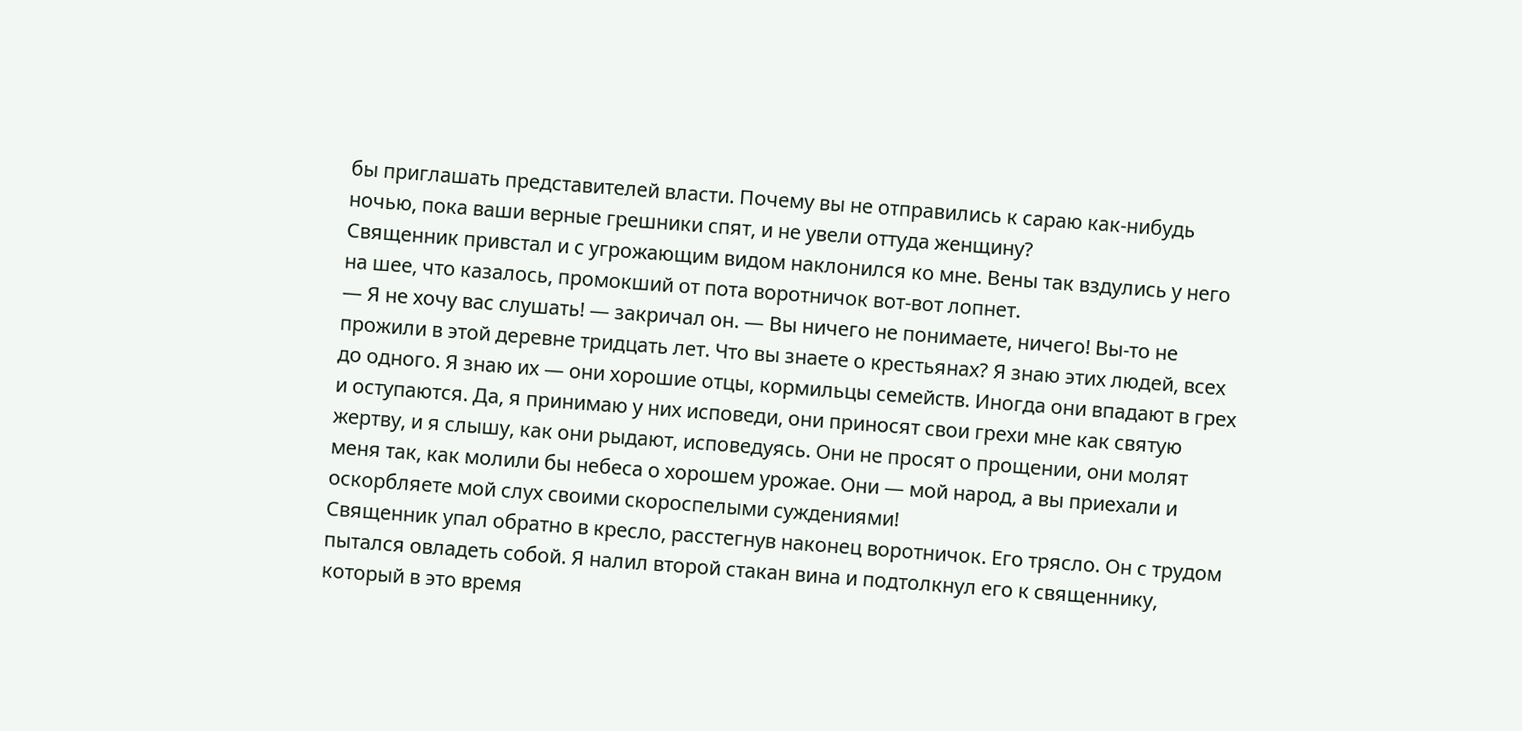бы приглашать представителей власти. Почему вы не отправились к сараю как-нибудь ночью, пока ваши верные грешники спят, и не увели оттуда женщину?
Священник привстал и с угрожающим видом наклонился ко мне. Вены так вздулись у него на шее, что казалось, промокший от пота воротничок вот-вот лопнет.
— Я не хочу вас слушать! — закричал он. — Вы ничего не понимаете, ничего! Вы-то не прожили в этой деревне тридцать лет. Что вы знаете о крестьянах? Я знаю этих людей, всех до одного. Я знаю их — они хорошие отцы, кормильцы семейств. Иногда они впадают в грех и оступаются. Да, я принимаю у них исповеди, они приносят свои грехи мне как святую жертву, и я слышу, как они рыдают, исповедуясь. Они не просят о прощении, они молят меня так, как молили бы небеса о хорошем урожае. Они — мой народ, а вы приехали и оскорбляете мой слух своими скороспелыми суждениями!
Священник упал обратно в кресло, расстегнув наконец воротничок. Его трясло. Он с трудом пытался овладеть собой. Я налил второй стакан вина и подтолкнул его к священнику, который в это время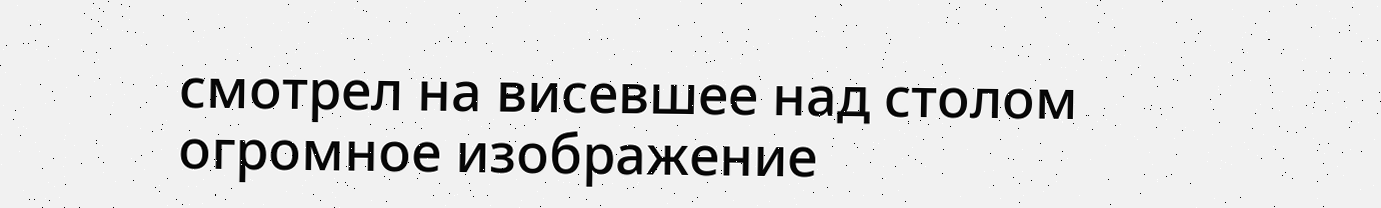смотрел на висевшее над столом огромное изображение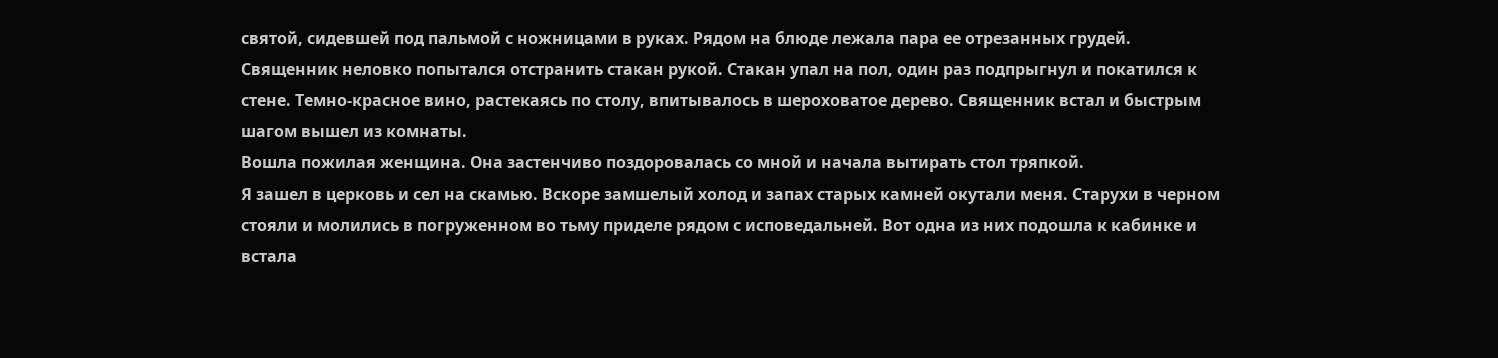святой, сидевшей под пальмой с ножницами в руках. Рядом на блюде лежала пара ее отрезанных грудей.
Священник неловко попытался отстранить стакан рукой. Стакан упал на пол, один раз подпрыгнул и покатился к стене. Темно-красное вино, растекаясь по столу, впитывалось в шероховатое дерево. Священник встал и быстрым шагом вышел из комнаты.
Вошла пожилая женщина. Она застенчиво поздоровалась со мной и начала вытирать стол тряпкой.
Я зашел в церковь и сел на скамью. Вскоре замшелый холод и запах старых камней окутали меня. Старухи в черном стояли и молились в погруженном во тьму приделе рядом с исповедальней. Вот одна из них подошла к кабинке и встала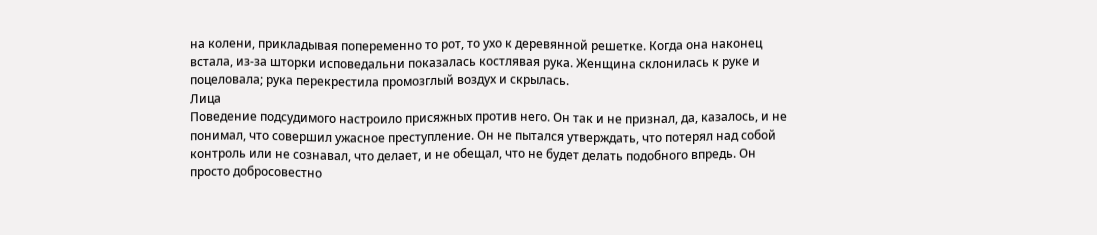на колени, прикладывая попеременно то рот, то ухо к деревянной решетке. Когда она наконец встала, из-за шторки исповедальни показалась костлявая рука. Женщина склонилась к руке и поцеловала; рука перекрестила промозглый воздух и скрылась.
Лица
Поведение подсудимого настроило присяжных против него. Он так и не признал, да, казалось, и не понимал, что совершил ужасное преступление. Он не пытался утверждать, что потерял над собой контроль или не сознавал, что делает, и не обещал, что не будет делать подобного впредь. Он просто добросовестно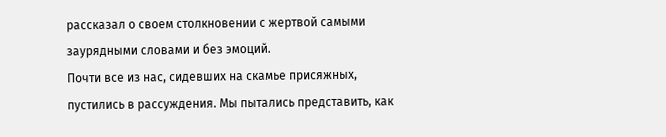рассказал о своем столкновении с жертвой самыми заурядными словами и без эмоций.
Почти все из нас, сидевших на скамье присяжных, пустились в рассуждения. Мы пытались представить, как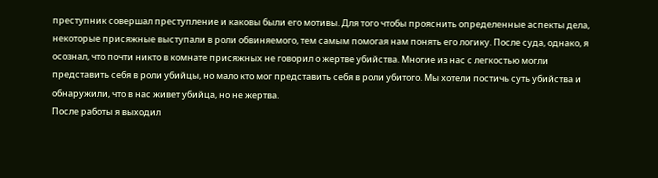преступник совершал преступление и каковы были его мотивы. Для того чтобы прояснить определенные аспекты дела, некоторые присяжные выступали в роли обвиняемого, тем самым помогая нам понять его логику. После суда, однако, я осознал, что почти никто в комнате присяжных не говорил о жертве убийства. Многие из нас с легкостью могли представить себя в роли убийцы, но мало кто мог представить себя в роли убитого. Мы хотели постичь суть убийства и обнаружили, что в нас живет убийца, но не жертва.
После работы я выходил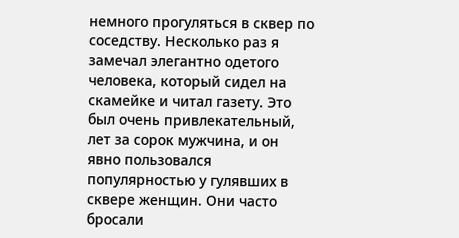немного прогуляться в сквер по соседству. Несколько раз я замечал элегантно одетого человека, который сидел на скамейке и читал газету. Это был очень привлекательный, лет за сорок мужчина, и он явно пользовался популярностью у гулявших в сквере женщин. Они часто бросали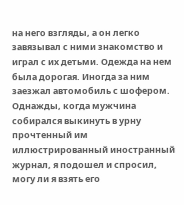на него взгляды, а он легко завязывал с ними знакомство и играл с их детьми. Одежда на нем была дорогая. Иногда за ним заезжал автомобиль с шофером. Однажды, когда мужчина собирался выкинуть в урну прочтенный им иллюстрированный иностранный журнал, я подошел и спросил, могу ли я взять его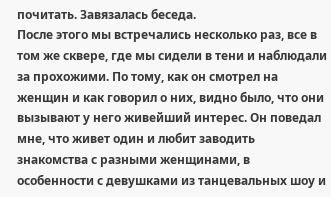почитать. Завязалась беседа.
После этого мы встречались несколько раз, все в том же сквере, где мы сидели в тени и наблюдали за прохожими. По тому, как он смотрел на женщин и как говорил о них, видно было, что они вызывают у него живейший интерес. Он поведал мне, что живет один и любит заводить знакомства с разными женщинами, в особенности с девушками из танцевальных шоу и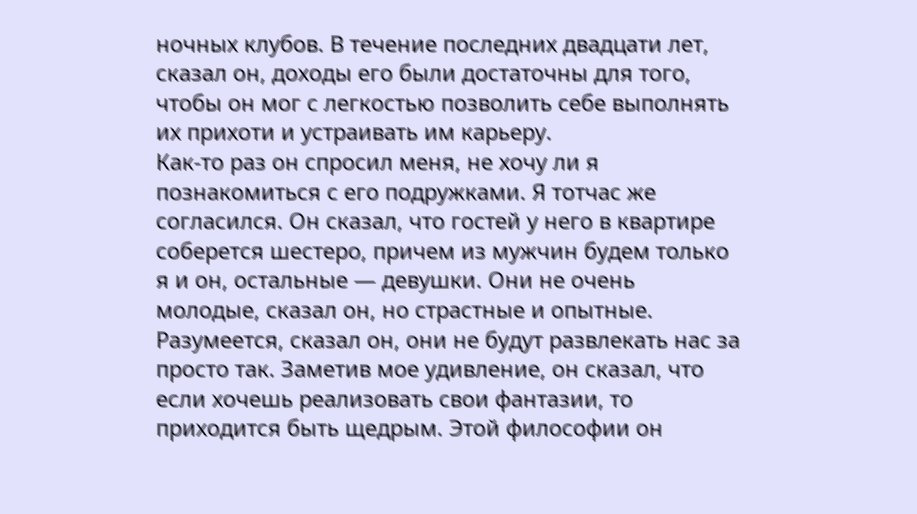ночных клубов. В течение последних двадцати лет, сказал он, доходы его были достаточны для того, чтобы он мог с легкостью позволить себе выполнять их прихоти и устраивать им карьеру.
Как-то раз он спросил меня, не хочу ли я познакомиться с его подружками. Я тотчас же согласился. Он сказал, что гостей у него в квартире соберется шестеро, причем из мужчин будем только я и он, остальные — девушки. Они не очень молодые, сказал он, но страстные и опытные. Разумеется, сказал он, они не будут развлекать нас за просто так. Заметив мое удивление, он сказал, что если хочешь реализовать свои фантазии, то приходится быть щедрым. Этой философии он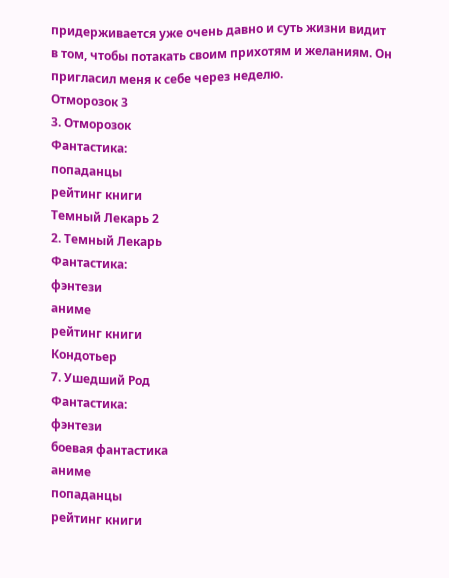придерживается уже очень давно и суть жизни видит в том, чтобы потакать своим прихотям и желаниям. Он пригласил меня к себе через неделю.
Отморозок 3
3. Отморозок
Фантастика:
попаданцы
рейтинг книги
Темный Лекарь 2
2. Темный Лекарь
Фантастика:
фэнтези
аниме
рейтинг книги
Кондотьер
7. Ушедший Род
Фантастика:
фэнтези
боевая фантастика
аниме
попаданцы
рейтинг книги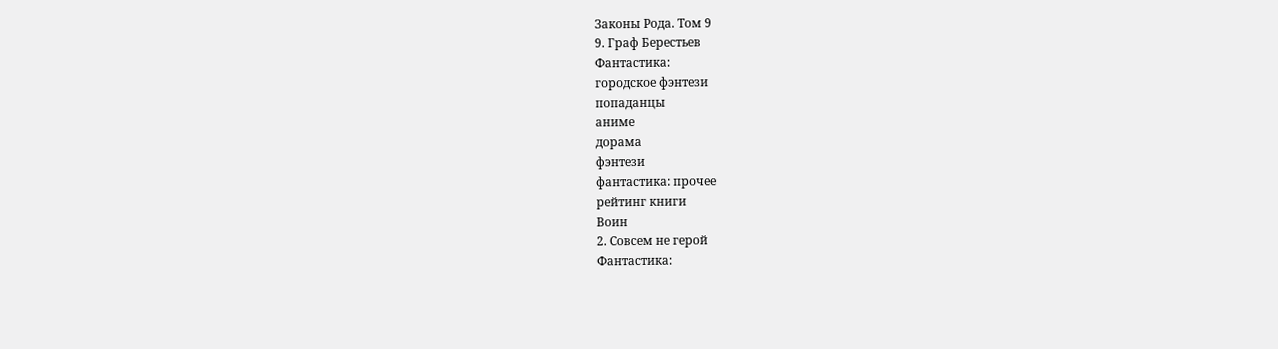Законы Рода. Том 9
9. Граф Берестьев
Фантастика:
городское фэнтези
попаданцы
аниме
дорама
фэнтези
фантастика: прочее
рейтинг книги
Воин
2. Совсем не герой
Фантастика: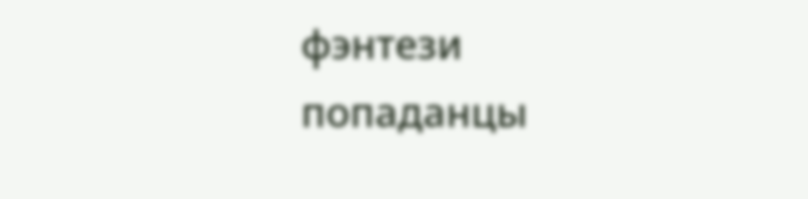фэнтези
попаданцы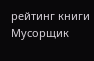рейтинг книги
Мусорщик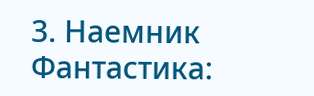3. Наемник
Фантастика: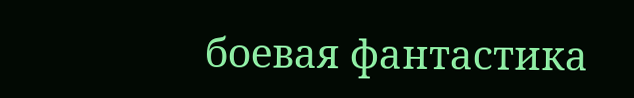боевая фантастика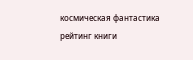космическая фантастика
рейтинг книги